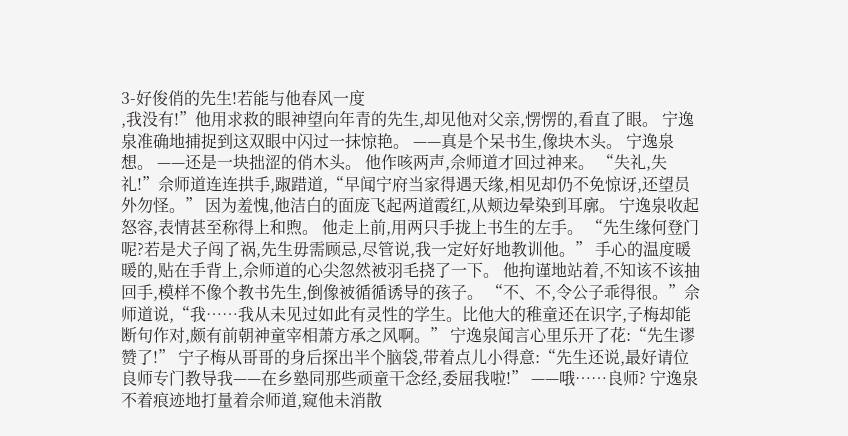3-好俊俏的先生!若能与他春风一度
,我没有!”他用求救的眼神望向年青的先生,却见他对父亲,愣愣的,看直了眼。 宁逸泉准确地捕捉到这双眼中闪过一抹惊艳。 ——真是个呆书生,像块木头。 宁逸泉想。 ——还是一块拙涩的俏木头。 他作咳两声,佘师道才回过神来。 “失礼,失礼!”佘师道连连拱手,踧踖道,“早闻宁府当家得遇天缘,相见却仍不免惊讶,还望员外勿怪。” 因为羞愧,他洁白的面庞飞起两道霞红,从颊边晕染到耳廓。 宁逸泉收起怒容,表情甚至称得上和煦。 他走上前,用两只手拢上书生的左手。 “先生缘何登门呢?若是犬子闯了祸,先生毋需顾忌,尽管说,我一定好好地教训他。” 手心的温度暖暖的,贴在手背上,佘师道的心尖忽然被羽毛挠了一下。 他拘谨地站着,不知该不该抽回手,模样不像个教书先生,倒像被循循诱导的孩子。 “不、不,令公子乖得很。”佘师道说,“我……我从未见过如此有灵性的学生。比他大的稚童还在识字,子梅却能断句作对,颇有前朝神童宰相萧方承之风啊。” 宁逸泉闻言心里乐开了花:“先生谬赞了!” 宁子梅从哥哥的身后探出半个脑袋,带着点儿小得意:“先生还说,最好请位良师专门教导我——在乡塾同那些顽童干念经,委屈我啦!” ——哦……良师? 宁逸泉不着痕迹地打量着佘师道,窥他未消散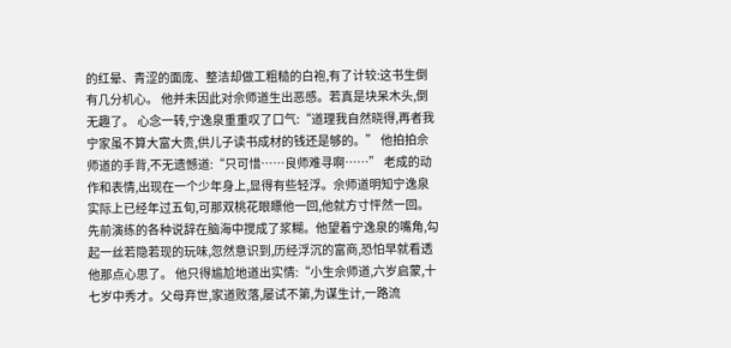的红晕、青涩的面庞、整洁却做工粗糙的白袍,有了计较:这书生倒有几分机心。 他并未因此对佘师道生出恶感。若真是块呆木头,倒无趣了。 心念一转,宁逸泉重重叹了口气:“道理我自然晓得,再者我宁家虽不算大富大贵,供儿子读书成材的钱还是够的。” 他拍拍佘师道的手背,不无遗憾道:“只可惜……良师难寻啊……” 老成的动作和表情,出现在一个少年身上,显得有些轻浮。佘师道明知宁逸泉实际上已经年过五旬,可那双桃花眼瞟他一回,他就方寸怦然一回。 先前演练的各种说辞在脑海中搅成了浆糊。他望着宁逸泉的嘴角,勾起一丝若隐若现的玩味,忽然意识到,历经浮沉的富商,恐怕早就看透他那点心思了。 他只得尴尬地道出实情:“小生佘师道,六岁启蒙,十七岁中秀才。父母弃世,家道败落,屡试不第,为谋生计,一路流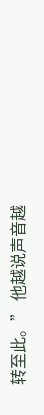转至此。” 他越说声音越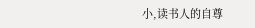小,读书人的自尊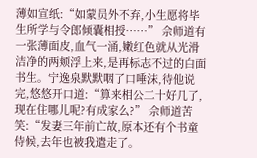薄如宣纸:“如蒙员外不弃,小生愿将毕生所学与令郎倾囊相授……” 佘师道有一张薄面皮,血气一涌,嫩红色就从光滑洁净的两颊浮上来,是再标志不过的白面书生。宁逸泉默默咽了口唾沫,待他说完,悠悠开口道:“算来相公二十好几了,现在住哪儿呢?有成家么?” 佘师道苦笑:“发妻三年前亡故,原本还有个书童侍候,去年也被我遣走了。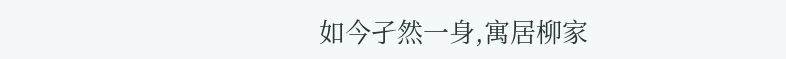如今孑然一身,寓居柳家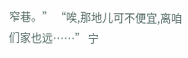窄巷。” “唉,那地儿可不便宜,离咱们家也远……” 宁